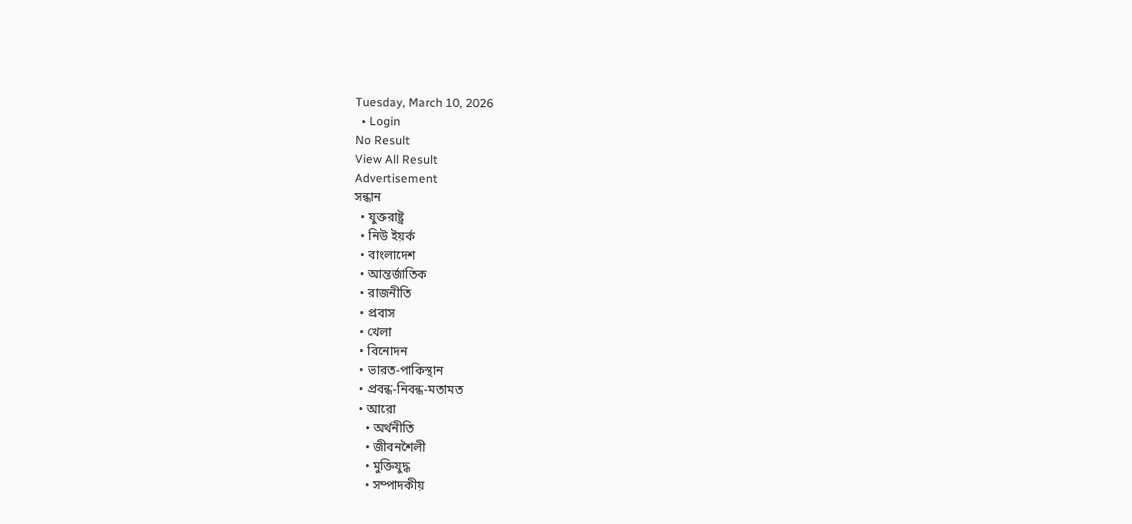Tuesday, March 10, 2026
  • Login
No Result
View All Result
Advertisement
সন্ধান
  • যুক্তরাষ্ট্র
  • নিউ ইয়র্ক
  • বাংলাদেশ
  • আন্তর্জাতিক
  • রাজনীতি
  • প্রবাস
  • খেলা
  • বিনোদন
  • ভারত-পাকিস্থান
  • প্রবন্ধ-নিবন্ধ-মতামত
  • আরো
    • অর্থনীতি
    • জীবনশৈলী
    • মুক্তিযুদ্ধ
    • সম্পাদকীয়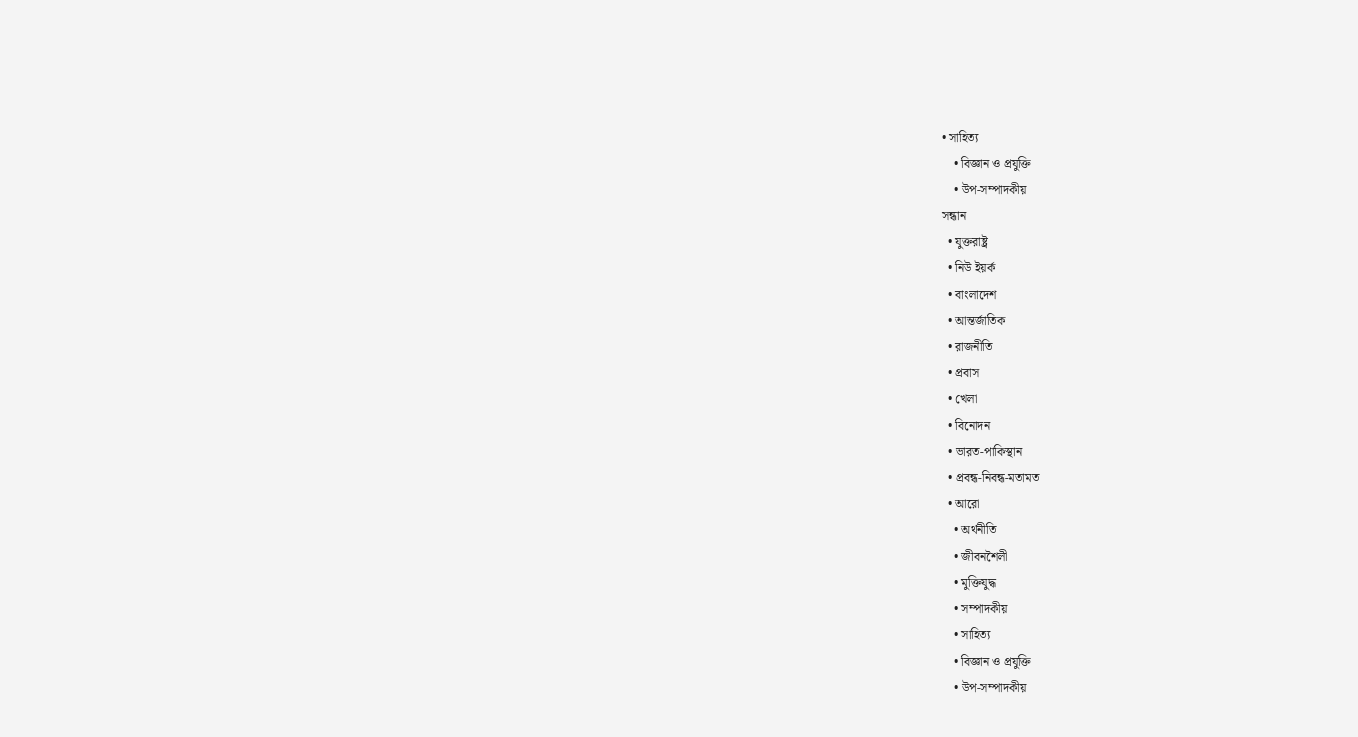• সাহিত্য
    • বিজ্ঞান ও প্রযুক্তি
    • উপ-সম্পাদকীয়
সন্ধান
  • যুক্তরাষ্ট্র
  • নিউ ইয়র্ক
  • বাংলাদেশ
  • আন্তর্জাতিক
  • রাজনীতি
  • প্রবাস
  • খেলা
  • বিনোদন
  • ভারত-পাকিস্থান
  • প্রবন্ধ-নিবন্ধ-মতামত
  • আরো
    • অর্থনীতি
    • জীবনশৈলী
    • মুক্তিযুদ্ধ
    • সম্পাদকীয়
    • সাহিত্য
    • বিজ্ঞান ও প্রযুক্তি
    • উপ-সম্পাদকীয়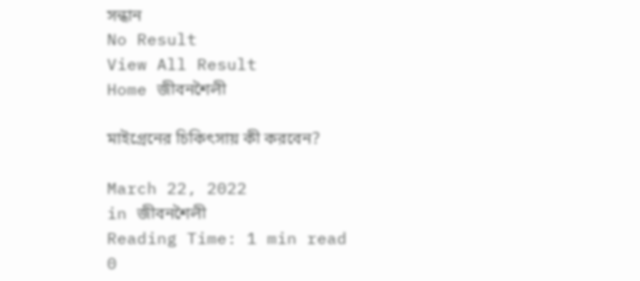সন্ধান
No Result
View All Result
Home জীবনশৈলী

মাইগ্রেনের চিকিৎসায় কী করবেন?

March 22, 2022
in জীবনশৈলী
Reading Time: 1 min read
0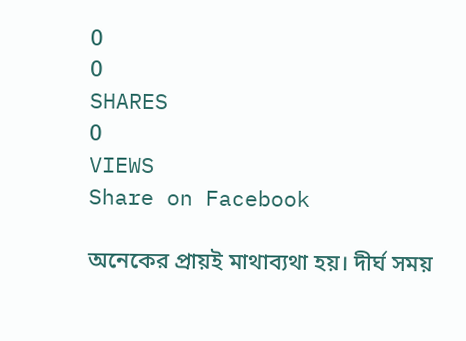0
0
SHARES
0
VIEWS
Share on Facebook

অনেকের প্রায়ই মাথাব্যথা হয়। দীর্ঘ সময়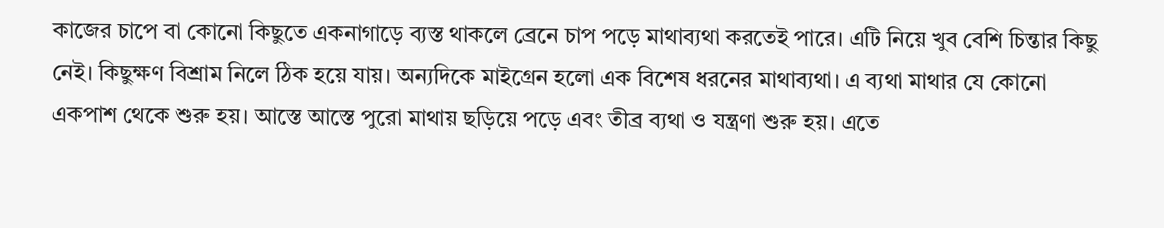কাজের চাপে বা কোনো কিছুতে একনাগাড়ে ব্যস্ত থাকলে ব্রেনে চাপ পড়ে মাথাব্যথা করতেই পারে। এটি নিয়ে খুব বেশি চিন্তার কিছু নেই। কিছুক্ষণ বিশ্রাম নিলে ঠিক হয়ে যায়। অন্যদিকে মাইগ্রেন হলো এক বিশেষ ধরনের মাথাব্যথা। এ ব্যথা মাথার যে কোনো একপাশ থেকে শুরু হয়। আস্তে আস্তে পুরো মাথায় ছড়িয়ে পড়ে এবং তীব্র ব্যথা ও যন্ত্রণা শুরু হয়। এতে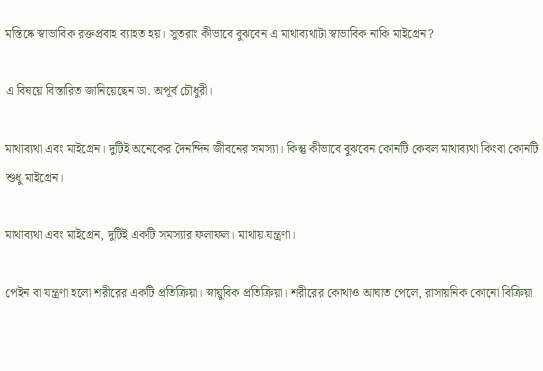মস্তিষ্কে স্বাভাবিক রক্তপ্রবাহ ব্যাহত হয়। সুতরাং কীভাবে বুঝবেন এ মাথাব্যথাটা স্বাভাবিক নাকি মাইগ্রেন?

এ বিষয়ে বিস্তারিত জানিয়েছেন ডা. অপূর্ব চৌধুরী।

মাথাব্যথা এবং মাইগ্রেন। দুটিই অনেকের দৈনন্দিন জীবনের সমস্যা। কিন্তু কীভাবে বুঝবেন কোনটি কেবল মাথাব্যথা কিংবা কোনটি শুধু মাইগ্রেন।

মাথাব্যথা এবং মাইগ্রেন, দুটিই একটি সমস্যার ফলাফল। মাথায় যন্ত্রণা।

পেইন বা যন্ত্রণা হলো শরীরের একটি প্রতিক্রিয়া। স্নায়ুবিক প্রতিক্রিয়া। শরীরের কোথাও আঘাত পেলে, রাসায়নিক কোনো বিক্রিয়া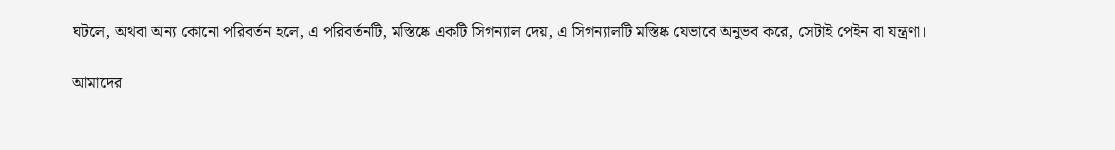ঘটলে, অথবা অন্য কোনো পরিবর্তন হলে, এ পরিবর্তনটি, মস্তিষ্কে একটি সিগন্যাল দেয়, এ সিগন্যালটি মস্তিষ্ক যেভাবে অনুভব করে, সেটাই পেইন বা যন্ত্রণা।

আমাদের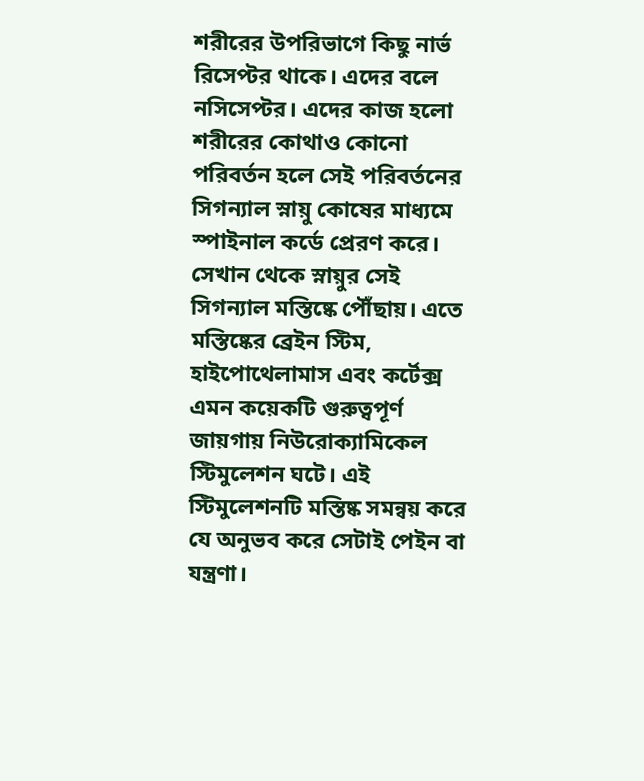শরীরের উপরিভাগে কিছু নার্ভ রিসেপ্টর থাকে। এদের বলে নসিসেপ্টর। এদের কাজ হলো শরীরের কোথাও কোনো পরিবর্তন হলে সেই পরিবর্তনের সিগন্যাল স্নায়ু কোষের মাধ্যমে স্পাইনাল কর্ডে প্রেরণ করে। সেখান থেকে স্নায়ুর সেই সিগন্যাল মস্তিষ্কে পৌঁছায়। এতে মস্তিষ্কের ব্রেইন স্টিম, হাইপোথেলামাস এবং কর্টেক্স এমন কয়েকটি গুরুত্বপূর্ণ জায়গায় নিউরোক্যামিকেল স্টিমুলেশন ঘটে। এই স্টিমুলেশনটি মস্তিষ্ক সমন্বয় করে যে অনুভব করে সেটাই পেইন বা যন্ত্রণা।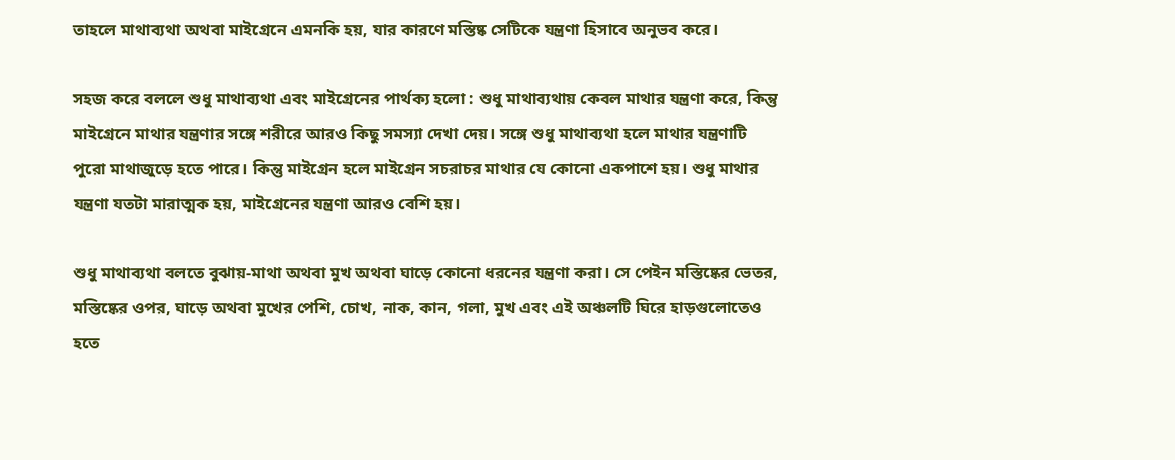তাহলে মাথাব্যথা অথবা মাইগ্রেনে এমনকি হয়, যার কারণে মস্তিষ্ক সেটিকে যন্ত্রণা হিসাবে অনুভব করে।

সহজ করে বললে শুধু মাথাব্যথা এবং মাইগ্রেনের পার্থক্য হলো : শুধু মাথাব্যথায় কেবল মাথার যন্ত্রণা করে, কিন্তু মাইগ্রেনে মাথার যন্ত্রণার সঙ্গে শরীরে আরও কিছু সমস্যা দেখা দেয়। সঙ্গে শুধু মাথাব্যথা হলে মাথার যন্ত্রণাটি পুরো মাথাজুড়ে হতে পারে। কিন্তু মাইগ্রেন হলে মাইগ্রেন সচরাচর মাথার যে কোনো একপাশে হয়। শুধু মাথার যন্ত্রণা যতটা মারাত্মক হয়, মাইগ্রেনের যন্ত্রণা আরও বেশি হয়।

শুধু মাথাব্যথা বলতে বুঝায়-মাথা অথবা মুখ অথবা ঘাড়ে কোনো ধরনের যন্ত্রণা করা। সে পেইন মস্তিষ্কের ভেতর, মস্তিষ্কের ওপর, ঘাড়ে অথবা মুখের পেশি, চোখ, নাক, কান, গলা, মুখ এবং এই অঞ্চলটি ঘিরে হাড়গুলোতেও হতে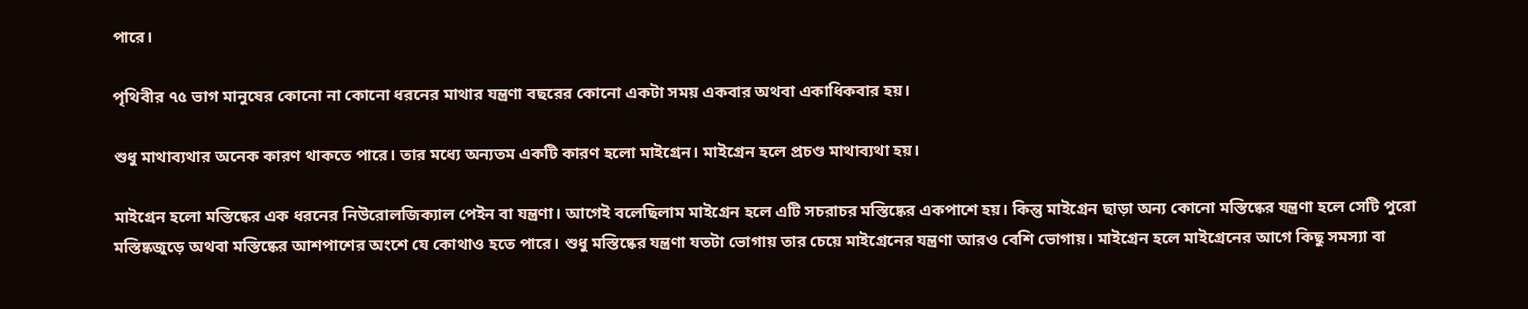পারে।

পৃথিবীর ৭৫ ভাগ মানুষের কোনো না কোনো ধরনের মাথার যন্ত্রণা বছরের কোনো একটা সময় একবার অথবা একাধিকবার হয়।

শুধু মাথাব্যথার অনেক কারণ থাকতে পারে। তার মধ্যে অন্যতম একটি কারণ হলো মাইগ্রেন। মাইগ্রেন হলে প্রচণ্ড মাথাব্যথা হয়।

মাইগ্রেন হলো মস্তিষ্কের এক ধরনের নিউরোলজিক্যাল পেইন বা যন্ত্রণা। আগেই বলেছিলাম মাইগ্রেন হলে এটি সচরাচর মস্তিষ্কের একপাশে হয়। কিন্তু মাইগ্রেন ছাড়া অন্য কোনো মস্তিষ্কের যন্ত্রণা হলে সেটি পুরো মস্তিষ্কজুড়ে অথবা মস্তিষ্কের আশপাশের অংশে যে কোথাও হতে পারে। শুধু মস্তিষ্কের যন্ত্রণা যতটা ভোগায় তার চেয়ে মাইগ্রেনের যন্ত্রণা আরও বেশি ভোগায়। মাইগ্রেন হলে মাইগ্রেনের আগে কিছু সমস্যা বা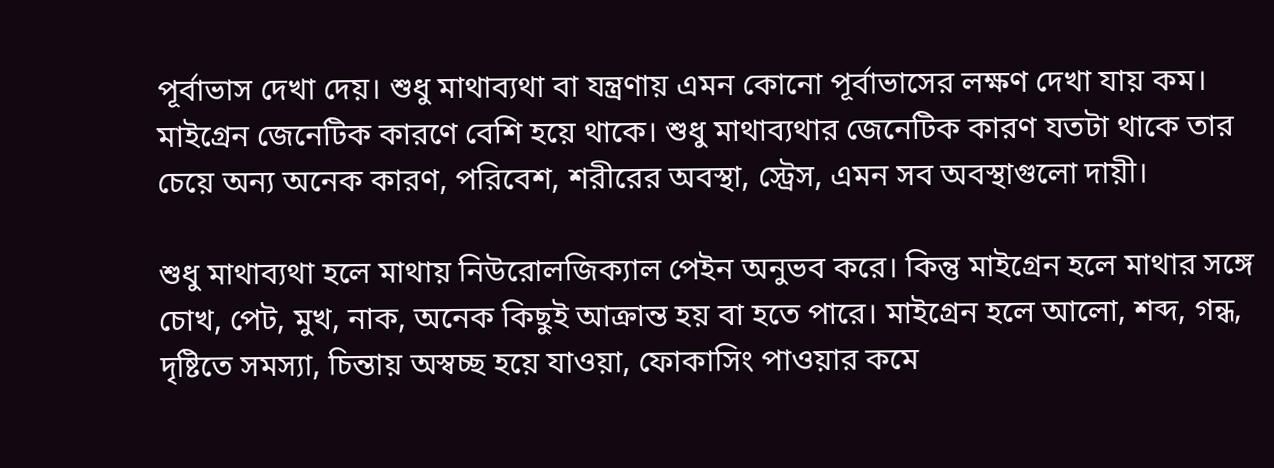পূর্বাভাস দেখা দেয়। শুধু মাথাব্যথা বা যন্ত্রণায় এমন কোনো পূর্বাভাসের লক্ষণ দেখা যায় কম। মাইগ্রেন জেনেটিক কারণে বেশি হয়ে থাকে। শুধু মাথাব্যথার জেনেটিক কারণ যতটা থাকে তার চেয়ে অন্য অনেক কারণ, পরিবেশ, শরীরের অবস্থা, স্ট্রেস, এমন সব অবস্থাগুলো দায়ী।

শুধু মাথাব্যথা হলে মাথায় নিউরোলজিক্যাল পেইন অনুভব করে। কিন্তু মাইগ্রেন হলে মাথার সঙ্গে চোখ, পেট, মুখ, নাক, অনেক কিছুই আক্রান্ত হয় বা হতে পারে। মাইগ্রেন হলে আলো, শব্দ, গন্ধ, দৃষ্টিতে সমস্যা, চিন্তায় অস্বচ্ছ হয়ে যাওয়া, ফোকাসিং পাওয়ার কমে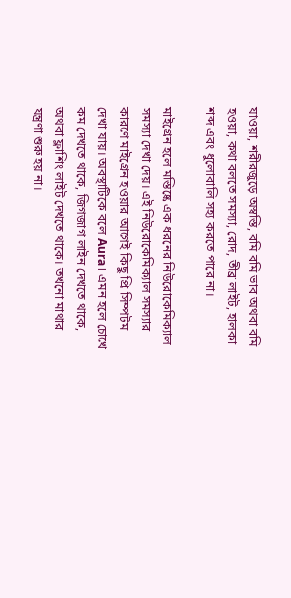যাওয়া, শরীরজুড়ে অস্বস্তি, বমি বমি ভাব অথবা বমি হওয়া, কথা বলতে সমস্যা, রোদ, তীব্র লাইট, হালকা শব্দ এবং ধুলোবালি সহ্য করতে পারে না।

মাইগ্রেন হলে মস্তিষ্কে এক ধরনের নিউরোকেমিক্যাল সমস্যা দেখা দেয়। এই নিউরোকেমিক্যাল সমস্যার কারণে মাইগ্রেন হওয়ার আগেই কিছু প্রি সিম্পটম দেখা যায়। অবস্থাটিকে বলে Aura। এমন হলে চোখে কম দেখতে থাকে, জিগজাগ লাইন দেখতে থাকে, অথবা ফ্লাশিং লাইট দেখতে থাকে। তখনো মাথার যন্ত্রণা শুরু হয় না।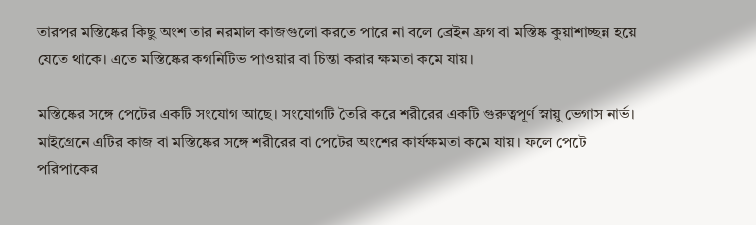তারপর মস্তিষ্কের কিছু অংশ তার নরমাল কাজগুলো করতে পারে না বলে ব্রেইন ফ্রগ বা মস্তিষ্ক কুয়াশাচ্ছন্ন হয়ে যেতে থাকে। এতে মস্তিষ্কের কগনিটিভ পাওয়ার বা চিন্তা করার ক্ষমতা কমে যায়।

মস্তিষ্কের সঙ্গে পেটের একটি সংযোগ আছে। সংযোগটি তৈরি করে শরীরের একটি গুরুত্বপূর্ণ স্নায়ু ভেগাস নার্ভ। মাইগ্রেনে এটির কাজ বা মস্তিষ্কের সঙ্গে শরীরের বা পেটের অংশের কার্যক্ষমতা কমে যায়। ফলে পেটে পরিপাকের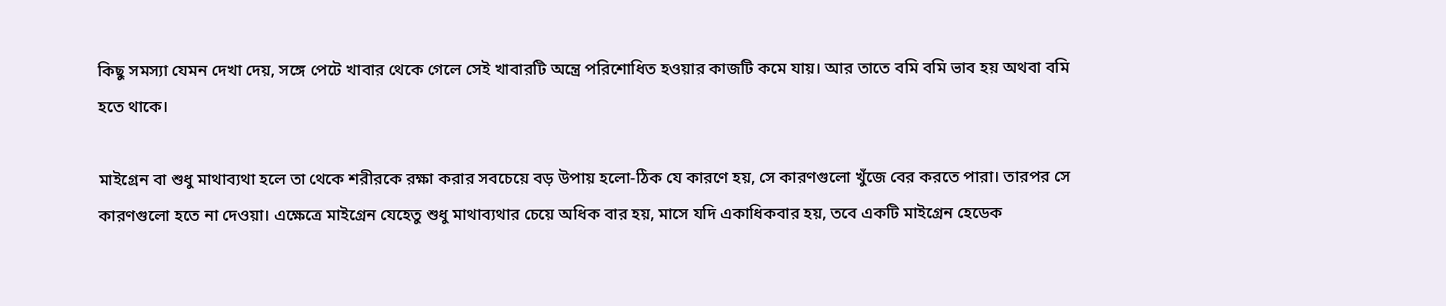কিছু সমস্যা যেমন দেখা দেয়, সঙ্গে পেটে খাবার থেকে গেলে সেই খাবারটি অন্ত্রে পরিশোধিত হওয়ার কাজটি কমে যায়। আর তাতে বমি বমি ভাব হয় অথবা বমি হতে থাকে।

মাইগ্রেন বা শুধু মাথাব্যথা হলে তা থেকে শরীরকে রক্ষা করার সবচেয়ে বড় উপায় হলো-ঠিক যে কারণে হয়, সে কারণগুলো খুঁজে বের করতে পারা। তারপর সে কারণগুলো হতে না দেওয়া। এক্ষেত্রে মাইগ্রেন যেহেতু শুধু মাথাব্যথার চেয়ে অধিক বার হয়, মাসে যদি একাধিকবার হয়, তবে একটি মাইগ্রেন হেডেক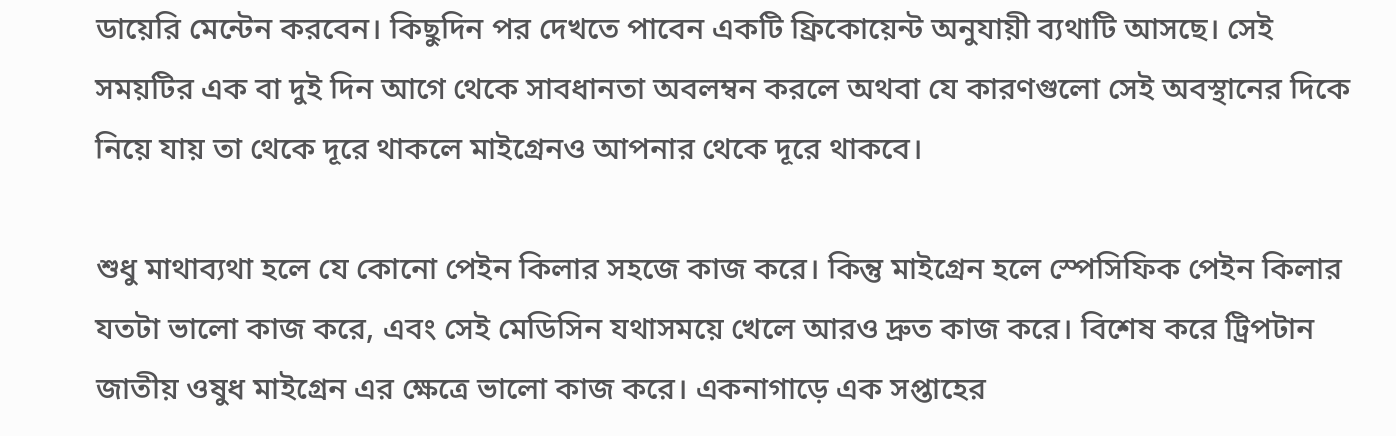ডায়েরি মেন্টেন করবেন। কিছুদিন পর দেখতে পাবেন একটি ফ্রিকোয়েন্ট অনুযায়ী ব্যথাটি আসছে। সেই সময়টির এক বা দুই দিন আগে থেকে সাবধানতা অবলম্বন করলে অথবা যে কারণগুলো সেই অবস্থানের দিকে নিয়ে যায় তা থেকে দূরে থাকলে মাইগ্রেনও আপনার থেকে দূরে থাকবে।

শুধু মাথাব্যথা হলে যে কোনো পেইন কিলার সহজে কাজ করে। কিন্তু মাইগ্রেন হলে স্পেসিফিক পেইন কিলার যতটা ভালো কাজ করে, এবং সেই মেডিসিন যথাসময়ে খেলে আরও দ্রুত কাজ করে। বিশেষ করে ট্রিপটান জাতীয় ওষুধ মাইগ্রেন এর ক্ষেত্রে ভালো কাজ করে। একনাগাড়ে এক সপ্তাহের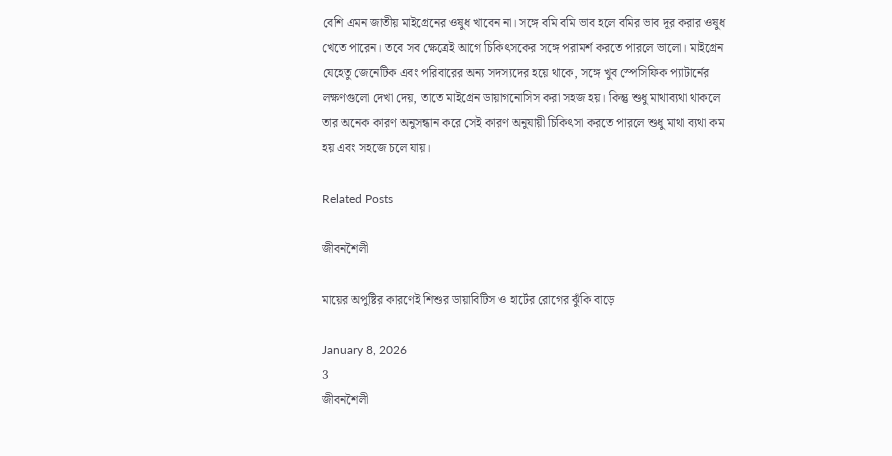বেশি এমন জাতীয় মাইগ্রেনের ওষুধ খাবেন না। সঙ্গে বমি বমি ভাব হলে বমির ভাব দূর করার ওষুধ খেতে পারেন। তবে সব ক্ষেত্রেই আগে চিকিৎসকের সঙ্গে পরামর্শ করতে পারলে ভালো। মাইগ্রেন যেহেতু জেনেটিক এবং পরিবারের অন্য সদস্যদের হয়ে থাকে, সঙ্গে খুব স্পেসিফিক প্যাটার্নের লক্ষণগুলো দেখা দেয়, তাতে মাইগ্রেন ডায়াগনোসিস করা সহজ হয়। কিন্তু শুধু মাথাব্যথা থাকলে তার অনেক কারণ অনুসন্ধান করে সেই কারণ অনুযায়ী চিকিৎসা করতে পারলে শুধু মাথা ব্যথা কম হয় এবং সহজে চলে যায়।

Related Posts

জীবনশৈলী

মায়ের অপুষ্টির কারণেই শিশুর ডায়াবিটিস ও হার্টের রোগের ঝুঁকি বাড়ে

January 8, 2026
3
জীবনশৈলী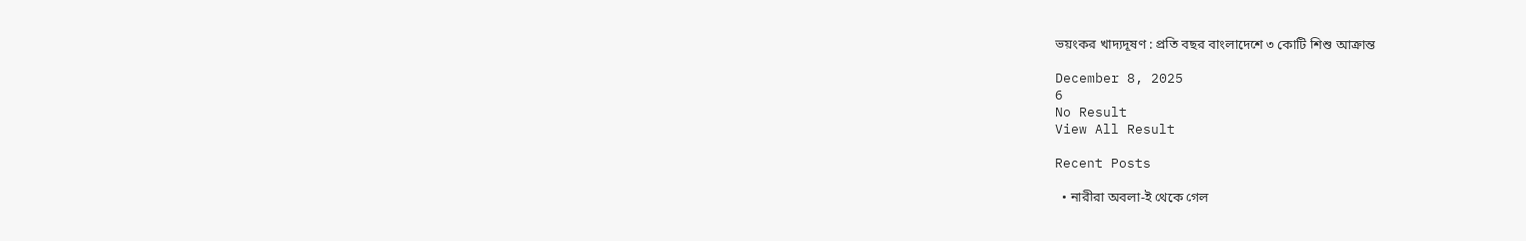ভয়ংকর খাদ্যদূষণ : প্রতি বছর বাংলাদেশে ৩ কোটি শিশু আক্রান্ত

December 8, 2025
6
No Result
View All Result

Recent Posts

  • নারীরা অবলা-ই থেকে গেল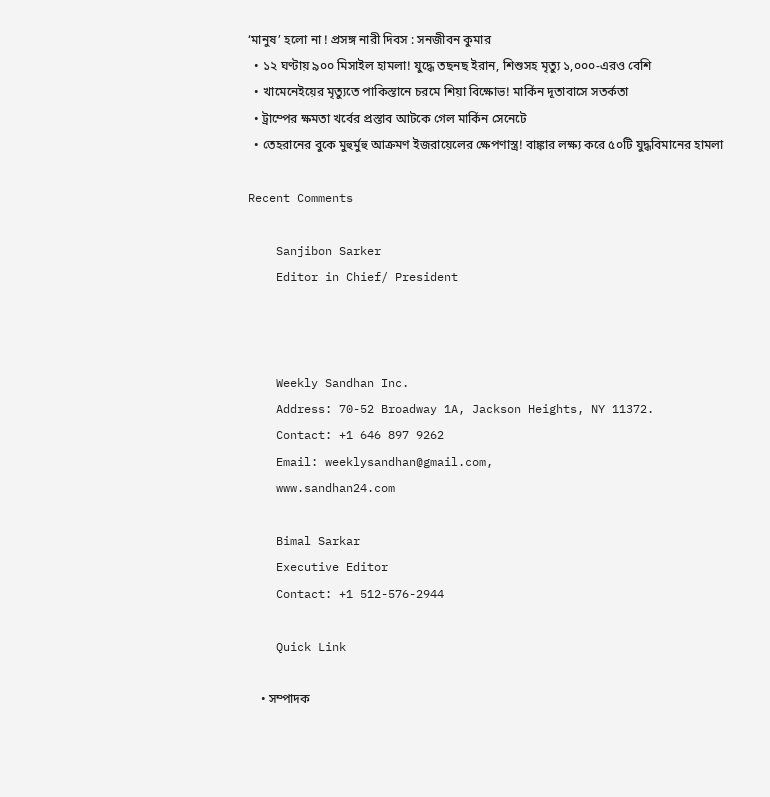‘মানুষ’ হলো না ! প্রসঙ্গ নারী দিবস : সনজীবন কুমার
  • ১২ ঘণ্টায় ৯০০ মিসাইল হামলা! যুদ্ধে তছনছ ইরান, শিশুসহ মৃত্যু ১,০০০-এরও বেশি
  • খামেনেইয়ের মৃত্যুতে পাকিস্তানে চরমে শিয়া বিক্ষোভ! মার্কিন দূতাবাসে সতর্কতা
  • ট্রাম্পের ক্ষমতা খর্বের প্রস্তাব আটকে গেল মার্কিন সেনেটে
  • তেহরানের বুকে মুহুর্মুহু আক্রমণ ইজরায়েলের ক্ষেপণাস্ত্র! বাঙ্কার লক্ষ্য করে ৫০টি যুদ্ধবিমানের হামলা

Recent Comments

    Sanjibon Sarker
    Editor in Chief/ President



    Weekly Sandhan Inc.
    Address: 70-52 Broadway 1A, Jackson Heights, NY 11372.
    Contact: +1 646 897 9262
    Email: weeklysandhan@gmail.com,
    www.sandhan24.com

    Bimal Sarkar
    Executive Editor
    Contact: +1 512-576-2944

    Quick Link

    • সম্পাদক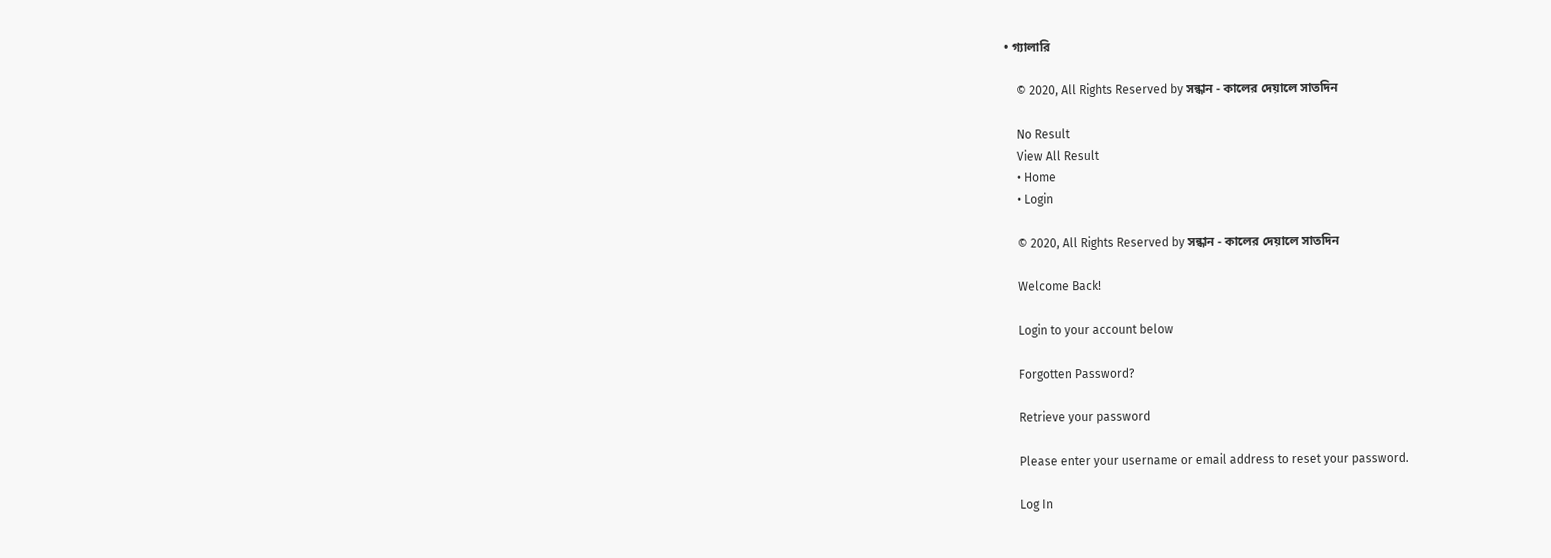• গ্যালারি

    © 2020, All Rights Reserved by সন্ধান - কালের দেয়ালে সাতদিন

    No Result
    View All Result
    • Home
    • Login

    © 2020, All Rights Reserved by সন্ধান - কালের দেয়ালে সাতদিন

    Welcome Back!

    Login to your account below

    Forgotten Password?

    Retrieve your password

    Please enter your username or email address to reset your password.

    Log In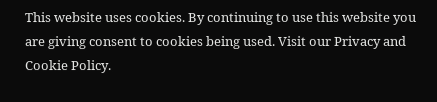This website uses cookies. By continuing to use this website you are giving consent to cookies being used. Visit our Privacy and Cookie Policy.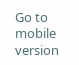Go to mobile version